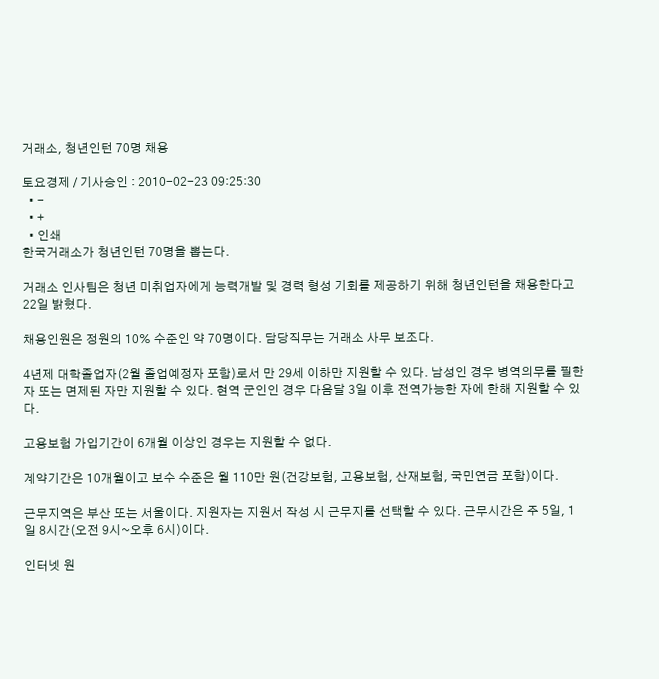거래소, 청년인턴 70명 채용

토요경제 / 기사승인 : 2010-02-23 09:25:30
  • -
  • +
  • 인쇄
한국거래소가 청년인턴 70명을 뽑는다.

거래소 인사팀은 청년 미취업자에게 능력개발 및 경력 형성 기회를 제공하기 위해 청년인턴을 채용한다고 22일 밝혔다.

채용인원은 정원의 10% 수준인 약 70명이다. 담당직무는 거래소 사무 보조다.

4년제 대학졸업자(2월 졸업예정자 포함)로서 만 29세 이하만 지원할 수 있다. 남성인 경우 병역의무를 필한 자 또는 면제된 자만 지원할 수 있다. 현역 군인인 경우 다음달 3일 이후 전역가능한 자에 한해 지원할 수 있다.

고용보험 가입기간이 6개월 이상인 경우는 지원할 수 없다.

계약기간은 10개월이고 보수 수준은 월 110만 원(건강보험, 고용보험, 산재보험, 국민연금 포함)이다.

근무지역은 부산 또는 서울이다. 지원자는 지원서 작성 시 근무지를 선택할 수 있다. 근무시간은 주 5일, 1일 8시간(오전 9시~오후 6시)이다.

인터넷 원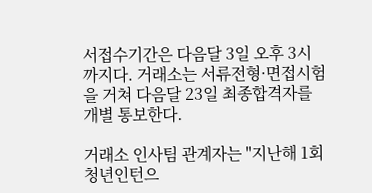서접수기간은 다음달 3일 오후 3시까지다. 거래소는 서류전형·면접시험을 거쳐 다음달 23일 최종합격자를 개별 통보한다.

거래소 인사팀 관계자는 "지난해 1회 청년인턴으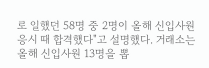로 일했던 58명 중 2명이 올해 신입사원 응시 때 합격했다"고 설명했다. 거래소는 올해 신입사원 13명을 뽑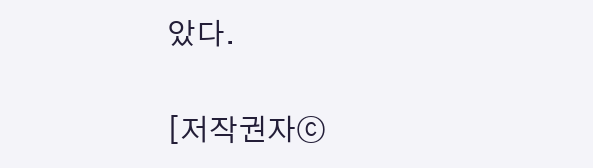았다.

[저작권자ⓒ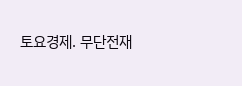토요경제. 무단전재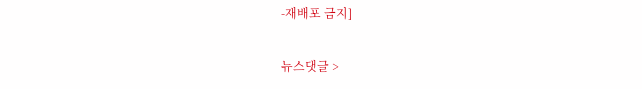-재배포 금지]

뉴스댓글 >